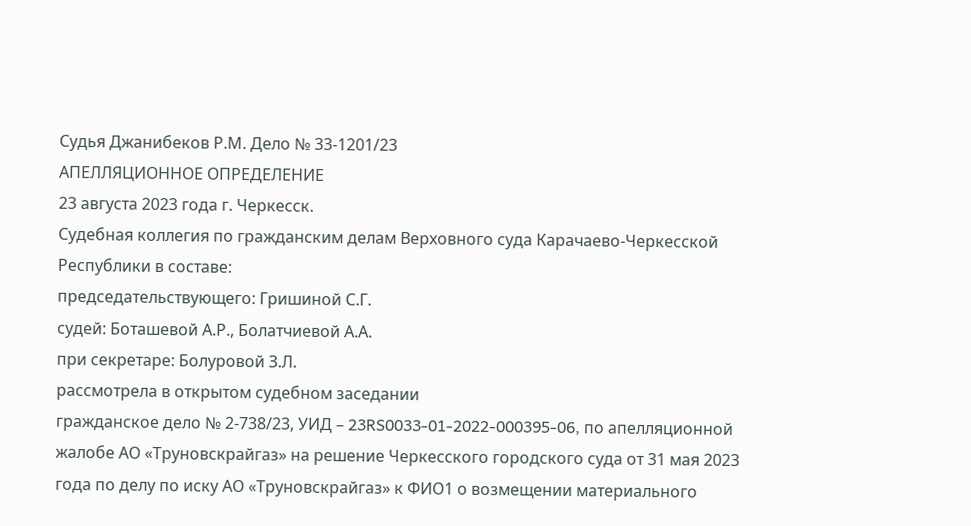Судья Джанибеков Р.М. Дело № 33-1201/23
АПЕЛЛЯЦИОННОЕ ОПРЕДЕЛЕНИЕ
23 августа 2023 года г. Черкесск.
Судебная коллегия по гражданским делам Верховного суда Карачаево-Черкесской Республики в составе:
председательствующего: Гришиной С.Г.
судей: Боташевой А.Р., Болатчиевой А.А.
при секретаре: Болуровой З.Л.
рассмотрела в открытом судебном заседании
гражданское дело № 2-738/23, УИД – 23RS0033-01-2022-000395-06, по апелляционной жалобе АО «Труновскрайгаз» на решение Черкесского городского суда от 31 мая 2023 года по делу по иску АО «Труновскрайгаз» к ФИО1 о возмещении материального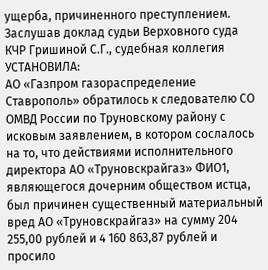ущерба, причиненного преступлением.
Заслушав доклад судьи Верховного суда КЧР Гришиной С.Г., судебная коллегия
УСТАНОВИЛА:
АО «Газпром газораспределение Ставрополь» обратилось к следователю СО ОМВД России по Труновскому району с исковым заявлением, в котором сослалось на то, что действиями исполнительного директора АО «Труновскрайгаз» ФИО1, являющегося дочерним обществом истца, был причинен существенный материальный вред АО «Труновскрайгаз» на сумму 204 255,00 рублей и 4 160 863,87 рублей и просило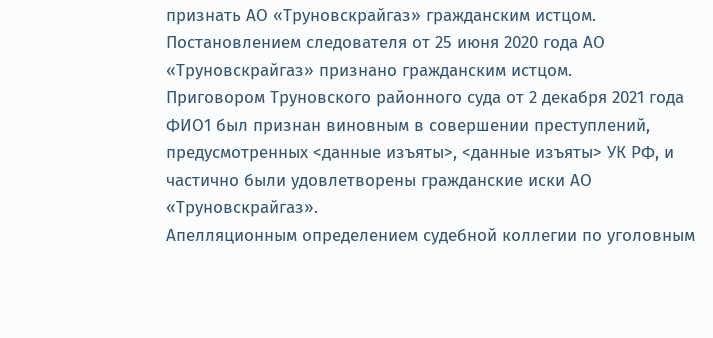признать АО «Труновскрайгаз» гражданским истцом.
Постановлением следователя от 25 июня 2020 года АО «Труновскрайгаз» признано гражданским истцом.
Приговором Труновского районного суда от 2 декабря 2021 года ФИО1 был признан виновным в совершении преступлений, предусмотренных <данные изъяты>, <данные изъяты> УК РФ, и частично были удовлетворены гражданские иски АО «Труновскрайгаз».
Апелляционным определением судебной коллегии по уголовным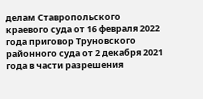делам Ставропольского краевого суда от 16 февраля 2022 года приговор Труновского районного суда от 2 декабря 2021 года в части разрешения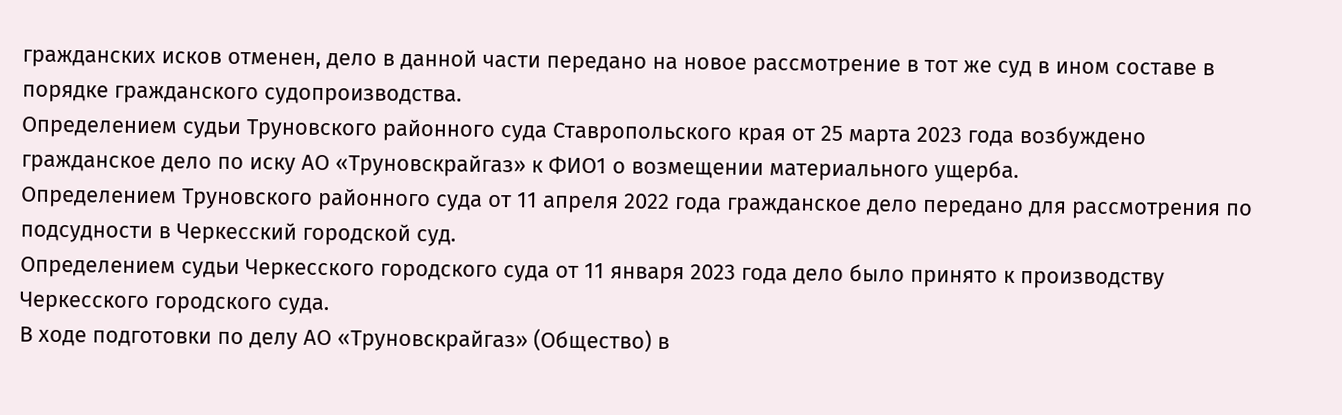гражданских исков отменен, дело в данной части передано на новое рассмотрение в тот же суд в ином составе в порядке гражданского судопроизводства.
Определением судьи Труновского районного суда Ставропольского края от 25 марта 2023 года возбуждено гражданское дело по иску АО «Труновскрайгаз» к ФИО1 о возмещении материального ущерба.
Определением Труновского районного суда от 11 апреля 2022 года гражданское дело передано для рассмотрения по подсудности в Черкесский городской суд.
Определением судьи Черкесского городского суда от 11 января 2023 года дело было принято к производству Черкесского городского суда.
В ходе подготовки по делу АО «Труновскрайгаз» (Общество) в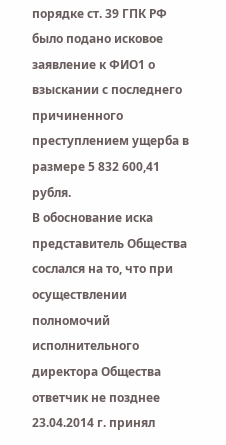порядке ст. 39 ГПК РФ было подано исковое заявление к ФИО1 о взыскании с последнего причиненного преступлением ущерба в размере 5 832 600,41 рубля.
В обоснование иска представитель Общества сослался на то, что при осуществлении полномочий исполнительного директора Общества ответчик не позднее 23.04.2014 г. принял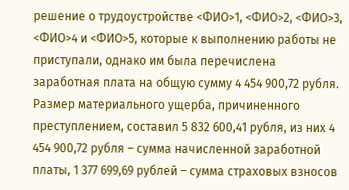решение о трудоустройстве <ФИО>1, <ФИО>2, <ФИО>3, <ФИО>4 и <ФИО>5, которые к выполнению работы не приступали, однако им была перечислена заработная плата на общую сумму 4 454 900,72 рубля. Размер материального ущерба, причиненного преступлением, составил 5 832 600,41 рубля, из них 4 454 900,72 рубля – сумма начисленной заработной платы, 1 377 699,69 рублей – сумма страховых взносов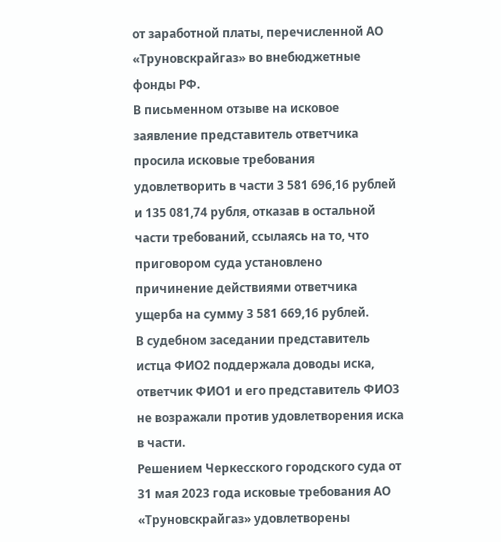от заработной платы, перечисленной АО «Труновскрайгаз» во внебюджетные фонды РФ.
В письменном отзыве на исковое заявление представитель ответчика просила исковые требования удовлетворить в части 3 581 696,16 рублей и 135 081,74 рубля, отказав в остальной части требований, ссылаясь на то, что приговором суда установлено причинение действиями ответчика ущерба на сумму 3 581 669,16 рублей.
В судебном заседании представитель истца ФИО2 поддержала доводы иска, ответчик ФИО1 и его представитель ФИО3 не возражали против удовлетворения иска в части.
Решением Черкесского городского суда от 31 мая 2023 года исковые требования АО «Труновскрайгаз» удовлетворены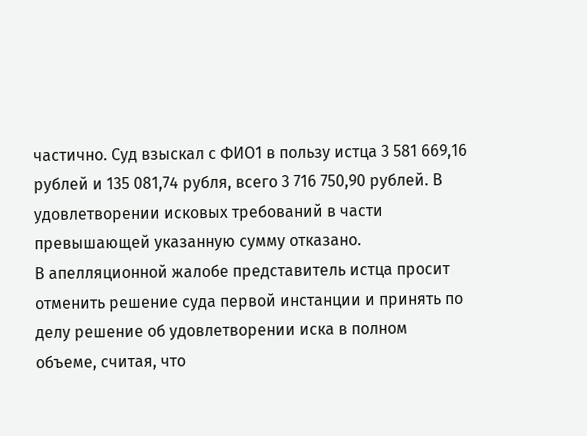частично. Суд взыскал с ФИО1 в пользу истца 3 581 669,16 рублей и 135 081,74 рубля, всего 3 716 750,90 рублей. В удовлетворении исковых требований в части превышающей указанную сумму отказано.
В апелляционной жалобе представитель истца просит отменить решение суда первой инстанции и принять по делу решение об удовлетворении иска в полном объеме, считая, что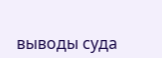выводы суда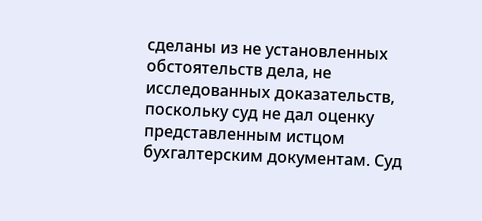сделаны из не установленных обстоятельств дела, не исследованных доказательств, поскольку суд не дал оценку представленным истцом бухгалтерским документам. Суд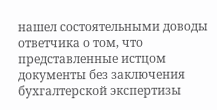нашел состоятельными доводы ответчика о том, что представленные истцом документы без заключения бухгалтерской экспертизы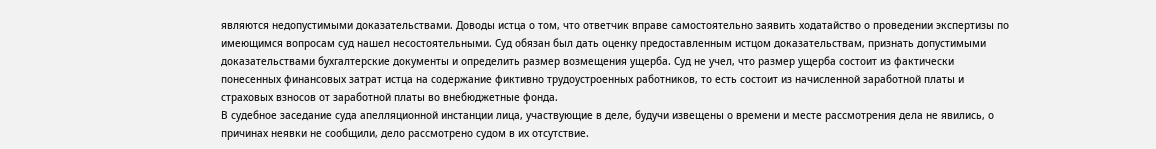являются недопустимыми доказательствами. Доводы истца о том, что ответчик вправе самостоятельно заявить ходатайство о проведении экспертизы по имеющимся вопросам суд нашел несостоятельными. Суд обязан был дать оценку предоставленным истцом доказательствам, признать допустимыми доказательствами бухгалтерские документы и определить размер возмещения ущерба. Суд не учел, что размер ущерба состоит из фактически понесенных финансовых затрат истца на содержание фиктивно трудоустроенных работников, то есть состоит из начисленной заработной платы и страховых взносов от заработной платы во внебюджетные фонда.
В судебное заседание суда апелляционной инстанции лица, участвующие в деле, будучи извещены о времени и месте рассмотрения дела не явились, о причинах неявки не сообщили, дело рассмотрено судом в их отсутствие.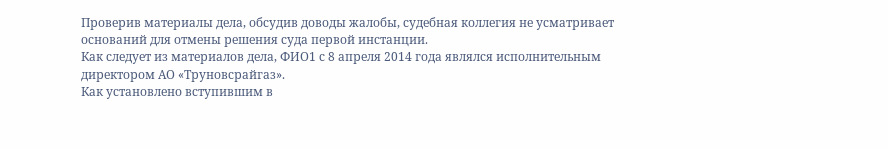Проверив материалы дела, обсудив доводы жалобы, судебная коллегия не усматривает оснований для отмены решения суда первой инстанции.
Как следует из материалов дела, ФИО1 с 8 апреля 2014 года являлся исполнительным директором АО «Труновсрайгаз».
Как установлено вступившим в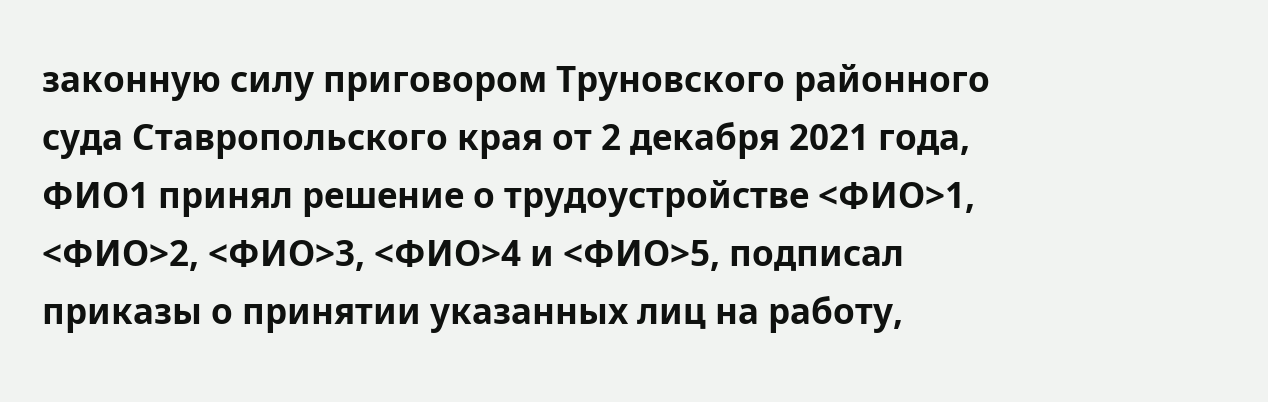законную силу приговором Труновского районного суда Ставропольского края от 2 декабря 2021 года, ФИО1 принял решение о трудоустройстве <ФИО>1, <ФИО>2, <ФИО>3, <ФИО>4 и <ФИО>5, подписал приказы о принятии указанных лиц на работу,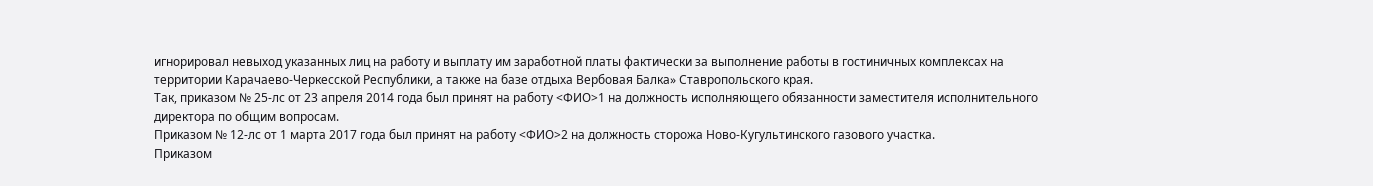игнорировал невыход указанных лиц на работу и выплату им заработной платы фактически за выполнение работы в гостиничных комплексах на территории Карачаево-Черкесской Республики, а также на базе отдыха Вербовая Балка» Ставропольского края.
Так, приказом № 25-лс от 23 апреля 2014 года был принят на работу <ФИО>1 на должность исполняющего обязанности заместителя исполнительного директора по общим вопросам.
Приказом № 12-лс от 1 марта 2017 года был принят на работу <ФИО>2 на должность сторожа Ново-Кугультинского газового участка.
Приказом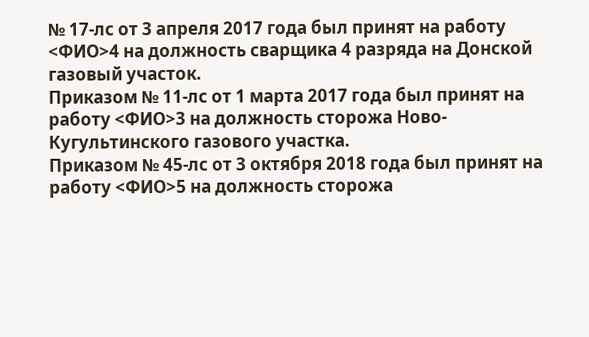№ 17-лс от 3 апреля 2017 года был принят на работу <ФИО>4 на должность сварщика 4 разряда на Донской газовый участок.
Приказом № 11-лс от 1 марта 2017 года был принят на работу <ФИО>3 на должность сторожа Ново-Кугультинского газового участка.
Приказом № 45-лс от 3 октября 2018 года был принят на работу <ФИО>5 на должность сторожа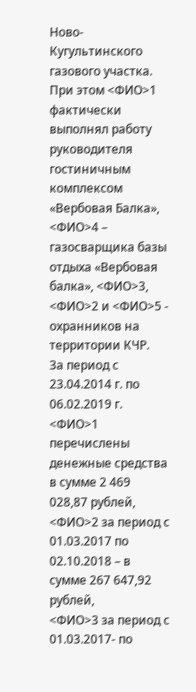Ново-Кугультинского газового участка.
При этом <ФИО>1 фактически выполнял работу руководителя гостиничным комплексом «Вербовая Балка», <ФИО>4 – газосварщика базы отдыха «Вербовая балка», <ФИО>3, <ФИО>2 и <ФИО>5 - охранников на территории КЧР.
За период с 23.04.2014 г. по 06.02.2019 г. <ФИО>1 перечислены денежные средства в сумме 2 469 028,87 рублей,
<ФИО>2 за период с 01.03.2017 по 02.10.2018 – в сумме 267 647,92 рублей,
<ФИО>3 за период с 01.03.2017- по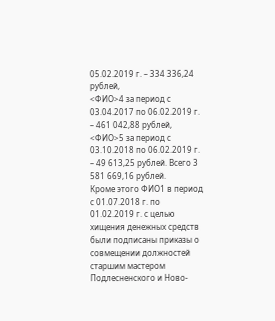05.02.2019 г. – 334 336,24 рублей,
<ФИО>4 за период с 03.04.2017 по 06.02.2019 г. – 461 042,88 рублей,
<ФИО>5 за период с 03.10.2018 по 06.02.2019 г. – 49 613,25 рублей. Всего 3 581 669,16 рублей.
Кроме этого ФИО1 в период с 01.07.2018 г. по 01.02.2019 г. с целью хищения денежных средств были подписаны приказы о совмещении должностей старшим мастером Подлесненского и Ново-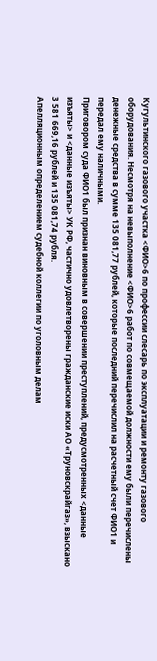Кугультинского газового участка <ФИО>6 по профессии слесарь по эксплуатации и ремонту газового оборудования. Несмотря на невыполнение <ФИО>6 работ по совмещаемой должности ему были перечислены денежные средства в сумме 135 081,77 рублей, которые последний перечислил на расчетный счет ФИО1 и передал ему наличными.
Приговором суда ФИО1 был признан виновным в совершении преступлений, предусмотренных <данные изъяты> и <данные изъяты> УК РФ, частично удовлетворены гражданские иски АО «Труновскрайгаз», взыскано 3 581 669,16 рублей и 135 081,74 рубля.
Апелляционным определением судебной коллегии по уголовным делам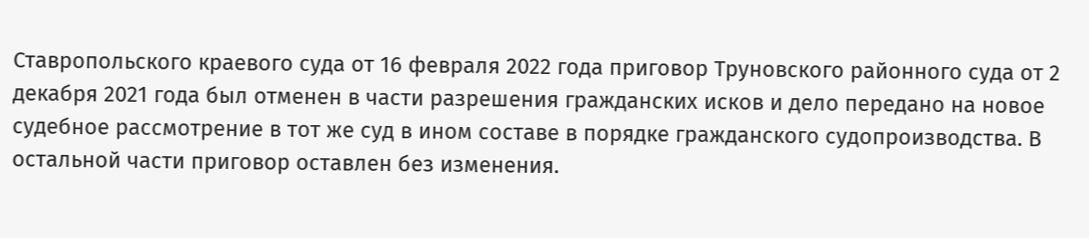Ставропольского краевого суда от 16 февраля 2022 года приговор Труновского районного суда от 2 декабря 2021 года был отменен в части разрешения гражданских исков и дело передано на новое судебное рассмотрение в тот же суд в ином составе в порядке гражданского судопроизводства. В остальной части приговор оставлен без изменения.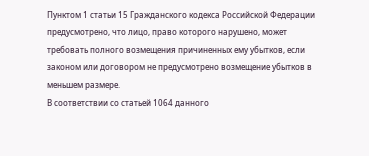Пунктом 1 статьи 15 Гражданского кодекса Российской Федерации предусмотрено, что лицо, право которого нарушено, может требовать полного возмещения причиненных ему убытков, если законом или договором не предусмотрено возмещение убытков в меньшем размере.
В соответствии со статьей 1064 данного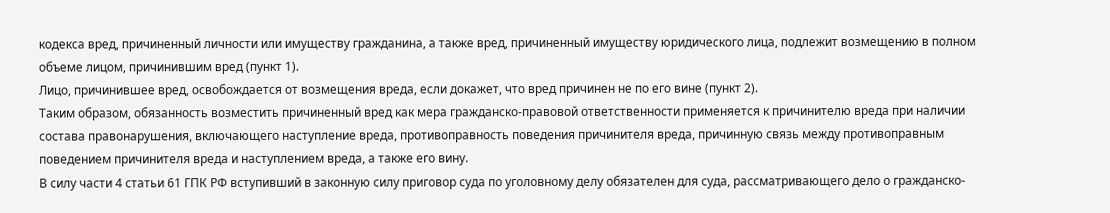кодекса вред, причиненный личности или имуществу гражданина, а также вред, причиненный имуществу юридического лица, подлежит возмещению в полном объеме лицом, причинившим вред (пункт 1).
Лицо, причинившее вред, освобождается от возмещения вреда, если докажет, что вред причинен не по его вине (пункт 2).
Таким образом, обязанность возместить причиненный вред как мера гражданско-правовой ответственности применяется к причинителю вреда при наличии состава правонарушения, включающего наступление вреда, противоправность поведения причинителя вреда, причинную связь между противоправным поведением причинителя вреда и наступлением вреда, а также его вину.
В силу части 4 статьи 61 ГПК РФ вступивший в законную силу приговор суда по уголовному делу обязателен для суда, рассматривающего дело о гражданско-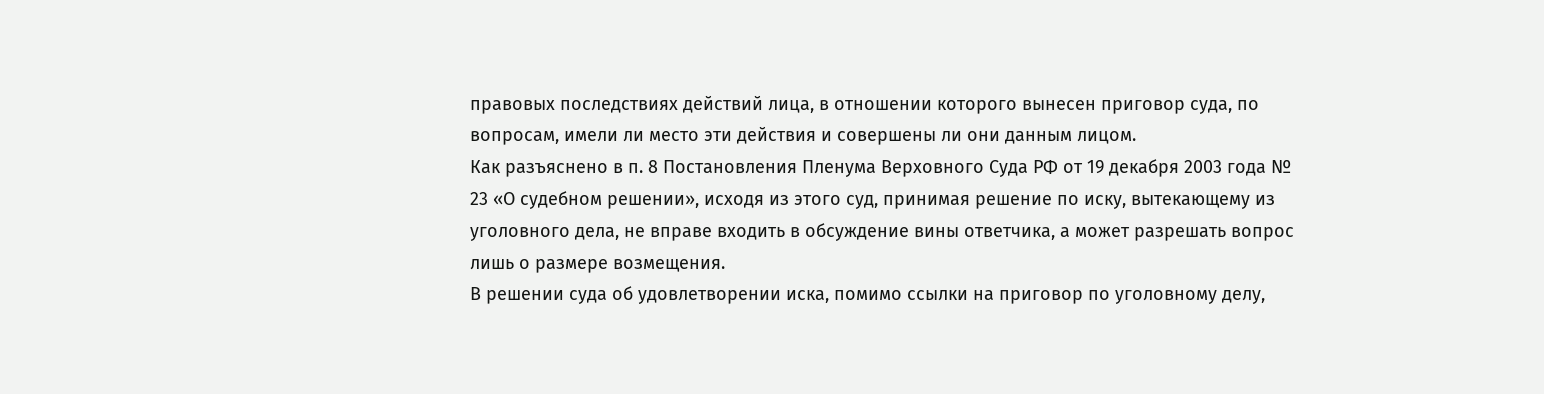правовых последствиях действий лица, в отношении которого вынесен приговор суда, по вопросам, имели ли место эти действия и совершены ли они данным лицом.
Как разъяснено в п. 8 Постановления Пленума Верховного Суда РФ от 19 декабря 2003 года № 23 «О судебном решении», исходя из этого суд, принимая решение по иску, вытекающему из уголовного дела, не вправе входить в обсуждение вины ответчика, а может разрешать вопрос лишь о размере возмещения.
В решении суда об удовлетворении иска, помимо ссылки на приговор по уголовному делу,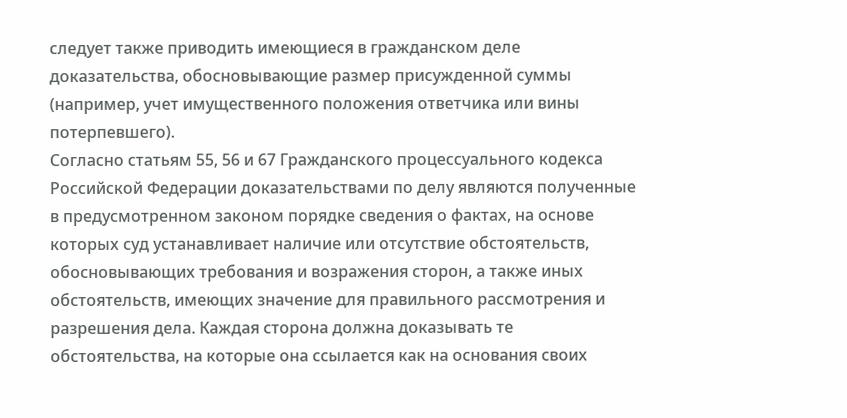следует также приводить имеющиеся в гражданском деле доказательства, обосновывающие размер присужденной суммы (например, учет имущественного положения ответчика или вины потерпевшего).
Согласно статьям 55, 56 и 67 Гражданского процессуального кодекса Российской Федерации доказательствами по делу являются полученные в предусмотренном законом порядке сведения о фактах, на основе которых суд устанавливает наличие или отсутствие обстоятельств, обосновывающих требования и возражения сторон, а также иных обстоятельств, имеющих значение для правильного рассмотрения и разрешения дела. Каждая сторона должна доказывать те обстоятельства, на которые она ссылается как на основания своих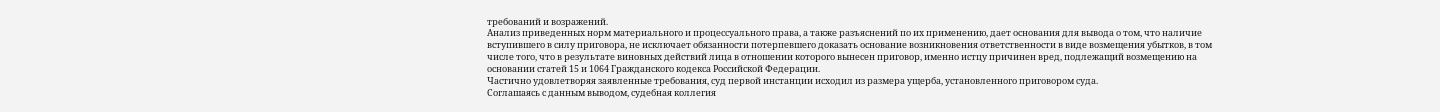требований и возражений.
Анализ приведенных норм материального и процессуального права, а также разъяснений по их применению, дает основания для вывода о том, что наличие вступившего в силу приговора, не исключает обязанности потерпевшего доказать основание возникновения ответственности в виде возмещения убытков, в том числе того, что в результате виновных действий лица в отношении которого вынесен приговор, именно истцу причинен вред, подлежащий возмещению на основании статей 15 и 1064 Гражданского кодекса Российской Федерации.
Частично удовлетворяя заявленные требования, суд первой инстанции исходил из размера ущерба, установленного приговором суда.
Соглашаясь с данным выводом, судебная коллегия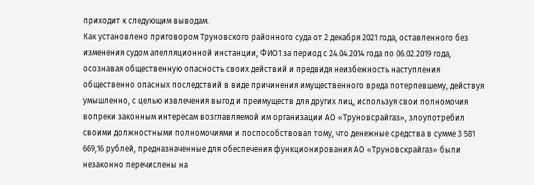приходит к следующим выводам.
Как установлено приговором Труновского районного суда от 2 декабря 2021 года, оставленного без изменения судом апелляционной инстанции, ФИО1 за период с 24.04.2014 года по 06.02.2019 года, осознавая общественную опасность своих действий и предвидя неизбежность наступления общественно опасных последствий в виде причинения имущественного вреда потерпевшему, действуя умышленно, с целью извлечения выгод и преимуществ для других лиц, используя свои полномочия вопреки законным интересам возглавляемой им организации АО «Труновсрайгаз», злоупотребил своими должностными полномочиями и поспособствовал тому, что денежные средства в сумме 3 581 669,16 рублей, предназначенные для обеспечения функционирования АО «Труновскрайгаз» были незаконно перечислены на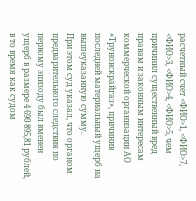расчетный счет <ФИО>1, <ФИО>7, <ФИО>3, <ФИО>4, <ФИО>5, чем причинил существенный вред правам и законным интересам коммерческой организации АО «Труновскрайгаз», причинив последней материальный ущерб на вышеуказанную сумму.
При этом суд указал, что органом предварительного следствия по первому эпизоду был вменен ущерб в размере 4 690 895,81 рублей, в то время как судом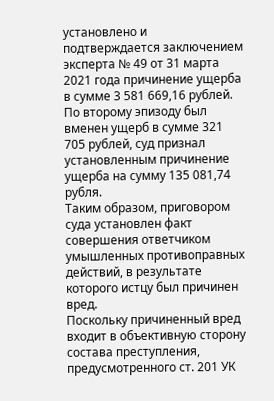установлено и подтверждается заключением эксперта № 49 от 31 марта 2021 года причинение ущерба в сумме 3 581 669,16 рублей. По второму эпизоду был вменен ущерб в сумме 321 705 рублей, суд признал установленным причинение ущерба на сумму 135 081,74 рубля.
Таким образом, приговором суда установлен факт совершения ответчиком умышленных противоправных действий, в результате которого истцу был причинен вред.
Поскольку причиненный вред входит в объективную сторону состава преступления, предусмотренного ст. 201 УК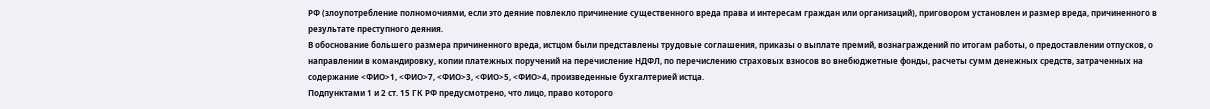РФ (злоупотребление полномочиями, если это деяние повлекло причинение существенного вреда права и интересам граждан или организаций), приговором установлен и размер вреда, причиненного в результате преступного деяния.
В обоснование большего размера причиненного вреда, истцом были представлены трудовые соглашения, приказы о выплате премий, вознаграждений по итогам работы, о предоставлении отпусков, о направлении в командировку, копии платежных поручений на перечисление НДФЛ, по перечислению страховых взносов во внебюджетные фонды, расчеты сумм денежных средств, затраченных на содержание <ФИО>1, <ФИО>7, <ФИО>3, <ФИО>5, <ФИО>4, произведенные бухгалтерией истца.
Подпунктами 1 и 2 ст. 15 ГК РФ предусмотрено, что лицо, право которого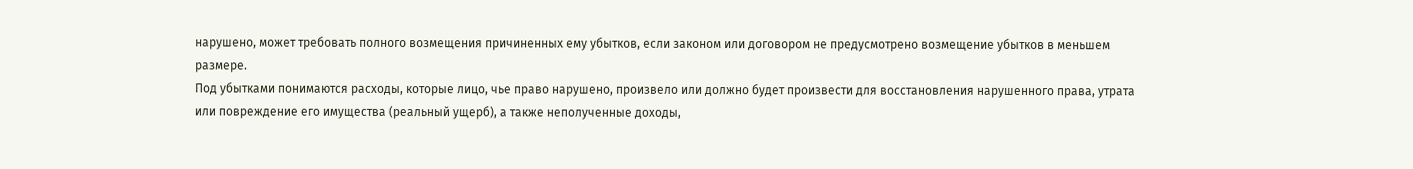нарушено, может требовать полного возмещения причиненных ему убытков, если законом или договором не предусмотрено возмещение убытков в меньшем размере.
Под убытками понимаются расходы, которые лицо, чье право нарушено, произвело или должно будет произвести для восстановления нарушенного права, утрата или повреждение его имущества (реальный ущерб), а также неполученные доходы,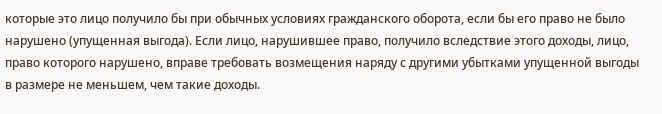которые это лицо получило бы при обычных условиях гражданского оборота, если бы его право не было нарушено (упущенная выгода). Если лицо, нарушившее право, получило вследствие этого доходы, лицо, право которого нарушено, вправе требовать возмещения наряду с другими убытками упущенной выгоды в размере не меньшем, чем такие доходы.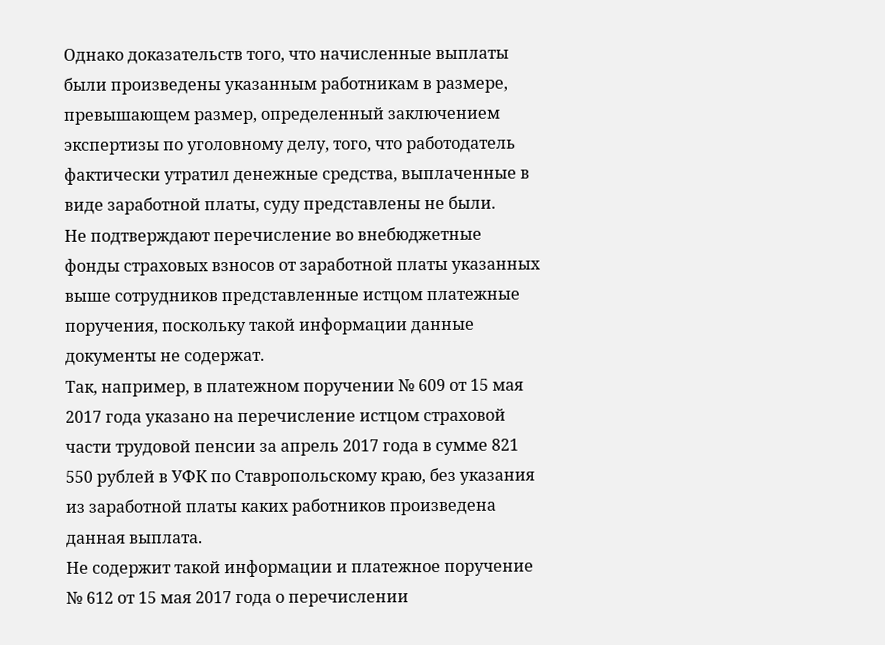Однако доказательств того, что начисленные выплаты были произведены указанным работникам в размере, превышающем размер, определенный заключением экспертизы по уголовному делу, того, что работодатель фактически утратил денежные средства, выплаченные в виде заработной платы, суду представлены не были.
Не подтверждают перечисление во внебюджетные фонды страховых взносов от заработной платы указанных выше сотрудников представленные истцом платежные поручения, поскольку такой информации данные документы не содержат.
Так, например, в платежном поручении № 609 от 15 мая 2017 года указано на перечисление истцом страховой части трудовой пенсии за апрель 2017 года в сумме 821 550 рублей в УФК по Ставропольскому краю, без указания из заработной платы каких работников произведена данная выплата.
Не содержит такой информации и платежное поручение № 612 от 15 мая 2017 года о перечислении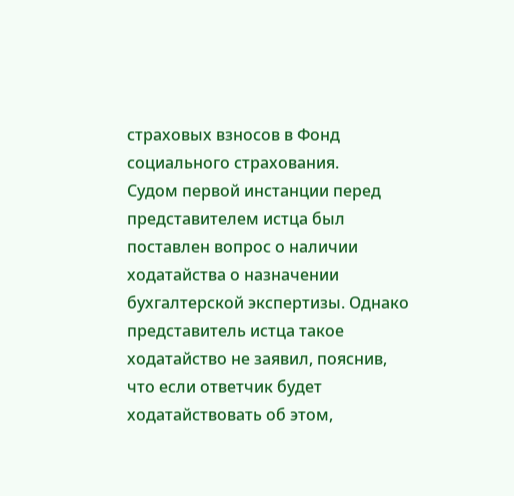страховых взносов в Фонд социального страхования.
Судом первой инстанции перед представителем истца был поставлен вопрос о наличии ходатайства о назначении бухгалтерской экспертизы. Однако представитель истца такое ходатайство не заявил, пояснив, что если ответчик будет ходатайствовать об этом,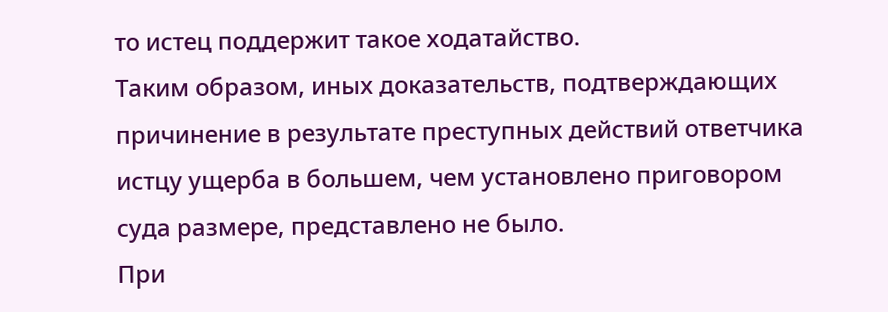то истец поддержит такое ходатайство.
Таким образом, иных доказательств, подтверждающих причинение в результате преступных действий ответчика истцу ущерба в большем, чем установлено приговором суда размере, представлено не было.
При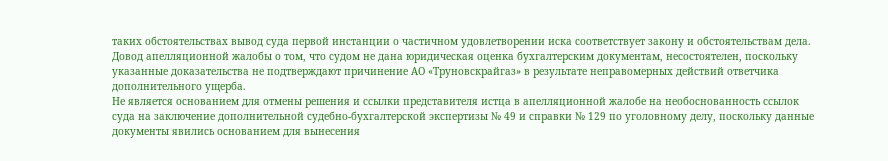таких обстоятельствах вывод суда первой инстанции о частичном удовлетворении иска соответствует закону и обстоятельствам дела.
Довод апелляционной жалобы о том, что судом не дана юридическая оценка бухгалтерским документам, несостоятелен, поскольку указанные доказательства не подтверждают причинение АО «Труновскрайгаз» в результате неправомерных действий ответчика дополнительного ущерба.
Не является основанием для отмены решения и ссылки представителя истца в апелляционной жалобе на необоснованность ссылок суда на заключение дополнительной судебно-бухгалтерской экспертизы № 49 и справки № 129 по уголовному делу, поскольку данные документы явились основанием для вынесения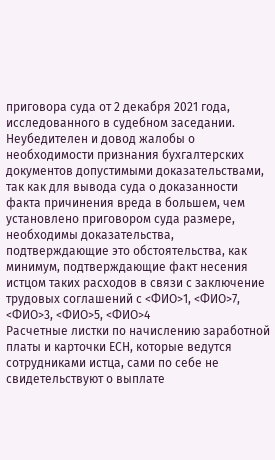приговора суда от 2 декабря 2021 года, исследованного в судебном заседании.
Неубедителен и довод жалобы о необходимости признания бухгалтерских документов допустимыми доказательствами, так как для вывода суда о доказанности факта причинения вреда в большем, чем установлено приговором суда размере, необходимы доказательства, подтверждающие это обстоятельства, как минимум, подтверждающие факт несения истцом таких расходов в связи с заключение трудовых соглашений с <ФИО>1, <ФИО>7, <ФИО>3, <ФИО>5, <ФИО>4
Расчетные листки по начислению заработной платы и карточки ЕСН, которые ведутся сотрудниками истца, сами по себе не свидетельствуют о выплате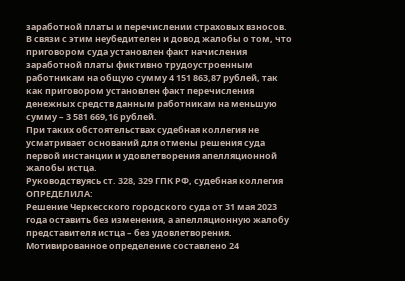заработной платы и перечислении страховых взносов. В связи с этим неубедителен и довод жалобы о том, что приговором суда установлен факт начисления заработной платы фиктивно трудоустроенным работникам на общую сумму 4 151 863,87 рублей, так как приговором установлен факт перечисления денежных средств данным работникам на меньшую сумму – 3 581 669,16 рублей.
При таких обстоятельствах судебная коллегия не усматривает оснований для отмены решения суда первой инстанции и удовлетворения апелляционной жалобы истца.
Руководствуясь ст. 328, 329 ГПК РФ, судебная коллегия
ОПРЕДЕЛИЛА:
Решение Черкесского городского суда от 31 мая 2023 года оставить без изменения, а апелляционную жалобу представителя истца – без удовлетворения.
Мотивированное определение составлено 24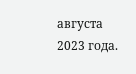августа 2023 года.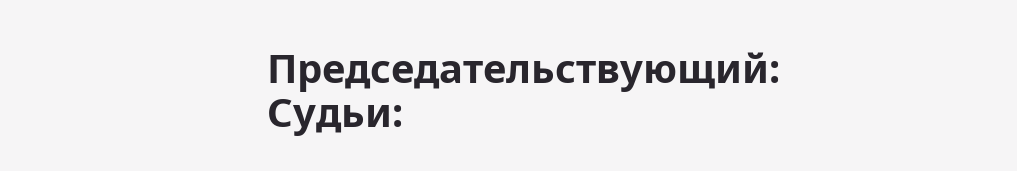Председательствующий:
Судьи: